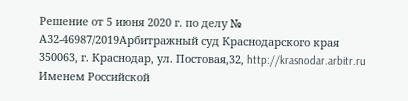Решение от 5 июня 2020 г. по делу № А32-46987/2019Арбитражный суд Краснодарского края 350063, г. Краснодар, ул. Постовая,32, http://krasnodar.arbitr.ru Именем Российской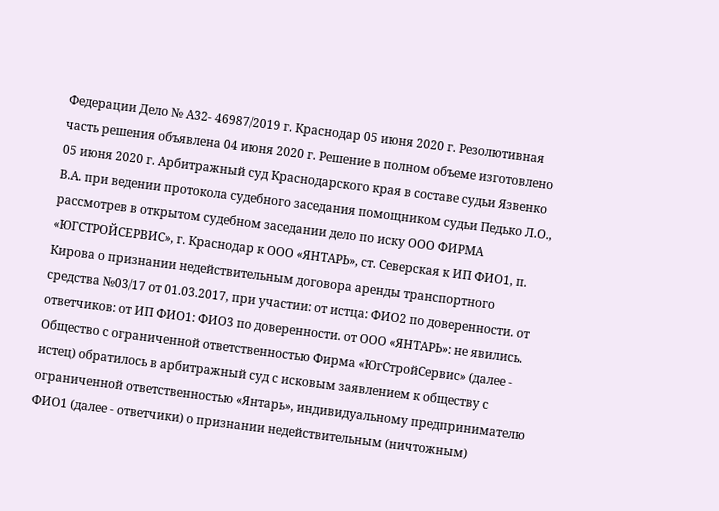Федерации Дело № А32- 46987/2019 г. Краснодар 05 июня 2020 г. Резолютивная часть решения объявлена 04 июня 2020 г. Решение в полном объеме изготовлено 05 июня 2020 г. Арбитражный суд Краснодарского края в составе судьи Язвенко В.А. при ведении протокола судебного заседания помощником судьи Педько Л.О., рассмотрев в открытом судебном заседании дело по иску ООО ФИРМА «ЮГСТРОЙСЕРВИС», г. Краснодар к ООО «ЯНТАРЬ», ст. Северская к ИП ФИО1, п. Кирова о признании недействительным договора аренды транспортного средства №03/17 от 01.03.2017, при участии: от истца: ФИО2 по доверенности. от ответчиков: от ИП ФИО1: ФИО3 по доверенности. от ООО «ЯНТАРЬ»: не явились. Общество с ограниченной ответственностью Фирма «ЮгСтройСервис» (далее - истец) обратилось в арбитражный суд с исковым заявлением к обществу с ограниченной ответственностью «Янтарь», индивидуальному предпринимателю ФИО1 (далее - ответчики) о признании недействительным (ничтожным)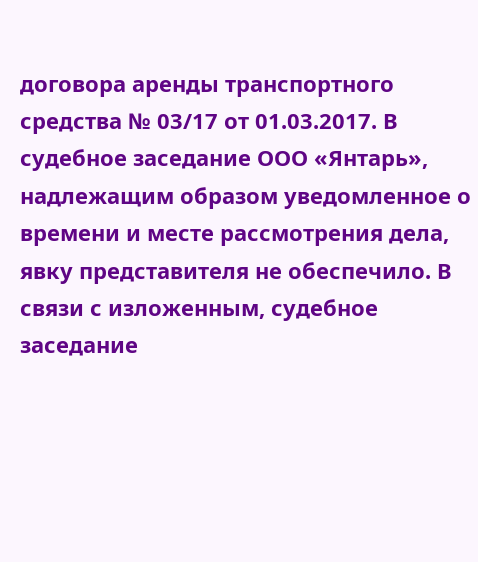договора аренды транспортного средства № 03/17 от 01.03.2017. В судебное заседание ООО «Янтарь», надлежащим образом уведомленное о времени и месте рассмотрения дела, явку представителя не обеспечило. В связи с изложенным, судебное заседание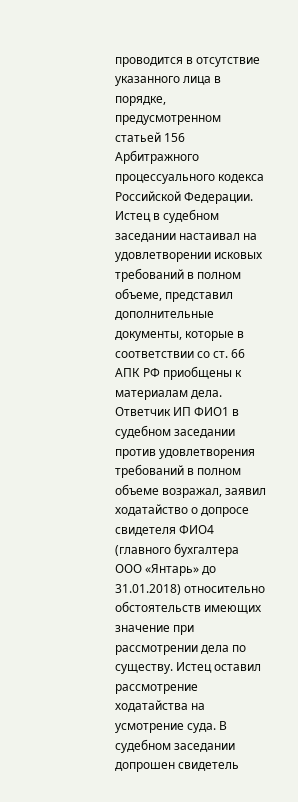проводится в отсутствие указанного лица в порядке, предусмотренном статьей 156 Арбитражного процессуального кодекса Российской Федерации. Истец в судебном заседании настаивал на удовлетворении исковых требований в полном объеме, представил дополнительные документы, которые в соответствии со ст. 66 АПК РФ приобщены к материалам дела. Ответчик ИП ФИО1 в судебном заседании против удовлетворения требований в полном объеме возражал, заявил ходатайство о допросе свидетеля ФИО4 (главного бухгалтера ООО «Янтарь» до 31.01.2018) относительно обстоятельств имеющих значение при рассмотрении дела по существу. Истец оставил рассмотрение ходатайства на усмотрение суда. В судебном заседании допрошен свидетель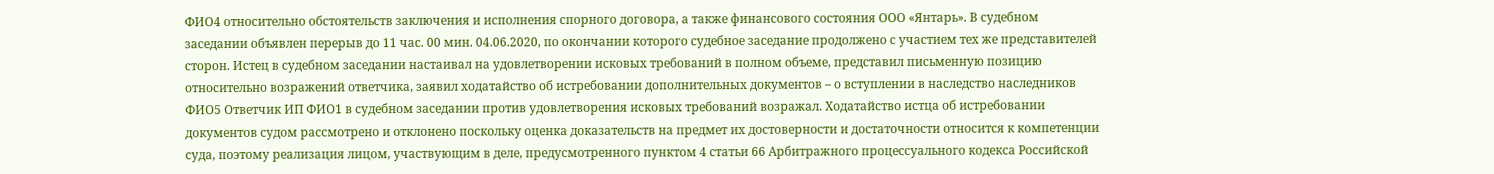ФИО4 относительно обстоятельств заключения и исполнения спорного договора, а также финансового состояния ООО «Янтарь». В судебном заседании объявлен перерыв до 11 час. 00 мин. 04.06.2020, по окончании которого судебное заседание продолжено с участием тех же представителей сторон. Истец в судебном заседании настаивал на удовлетворении исковых требований в полном объеме, представил письменную позицию относительно возражений ответчика, заявил ходатайство об истребовании дополнительных документов – о вступлении в наследство наследников ФИО5 Ответчик ИП ФИО1 в судебном заседании против удовлетворения исковых требований возражал. Ходатайство истца об истребовании документов судом рассмотрено и отклонено поскольку оценка доказательств на предмет их достоверности и достаточности относится к компетенции суда, поэтому реализация лицом, участвующим в деле, предусмотренного пунктом 4 статьи 66 Арбитражного процессуального кодекса Российской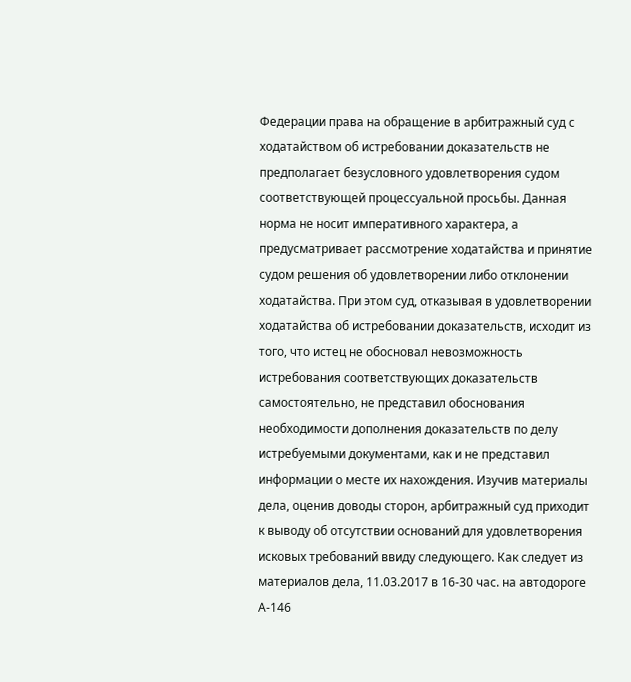Федерации права на обращение в арбитражный суд с ходатайством об истребовании доказательств не предполагает безусловного удовлетворения судом соответствующей процессуальной просьбы. Данная норма не носит императивного характера, а предусматривает рассмотрение ходатайства и принятие судом решения об удовлетворении либо отклонении ходатайства. При этом суд, отказывая в удовлетворении ходатайства об истребовании доказательств, исходит из того, что истец не обосновал невозможность истребования соответствующих доказательств самостоятельно, не представил обоснования необходимости дополнения доказательств по делу истребуемыми документами, как и не представил информации о месте их нахождения. Изучив материалы дела, оценив доводы сторон, арбитражный суд приходит к выводу об отсутствии оснований для удовлетворения исковых требований ввиду следующего. Как следует из материалов дела, 11.03.2017 в 16-30 час. на автодороге А-146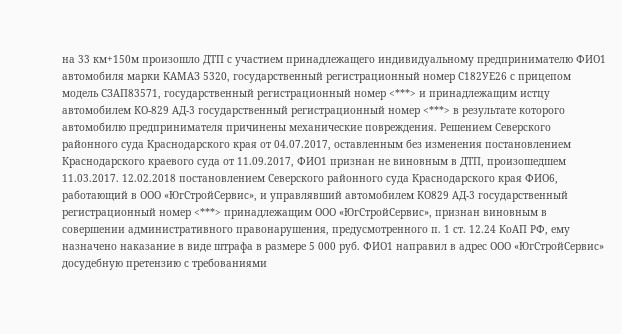на 33 км+150м произошло ДТП с участием принадлежащего индивидуальному предпринимателю ФИО1 автомобиля марки КАМАЗ 5320, государственный регистрационный номер С182УЕ26 с прицепом модель СЗАП83571, государственный регистрационный номер <***> и принадлежащим истцу автомобилем КО-829 АД-3 государственный регистрационный номер <***> в результате которого автомобилю предпринимателя причинены механические повреждения. Решением Северского районного суда Краснодарского края от 04.07.2017, оставленным без изменения постановлением Краснодарского краевого суда от 11.09.2017, ФИО1 признан не виновным в ДТП, произошедшем 11.03.2017. 12.02.2018 постановлением Северского районного суда Краснодарского края ФИО6, работающий в ООО «ЮгСтройСервис», и управлявший автомобилем КО829 АД-3 государственный регистрационный номер <***> принадлежащим ООО «ЮгСтройСервис», признан виновным в совершении административного правонарушения, предусмотренного п. 1 ст. 12.24 КоАП РФ, ему назначено наказание в виде штрафа в размере 5 000 руб. ФИО1 направил в адрес ООО «ЮгСтройСервис» досудебную претензию с требованиями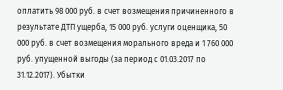оплатить 98 000 руб. в счет возмещения причиненного в результате ДТП ущерба, 15 000 руб. услуги оценщика, 50 000 руб. в счет возмещения морального вреда и 1 760 000 руб. упущенной выгоды (за период с 01.03.2017 по 31.12.2017). Убытки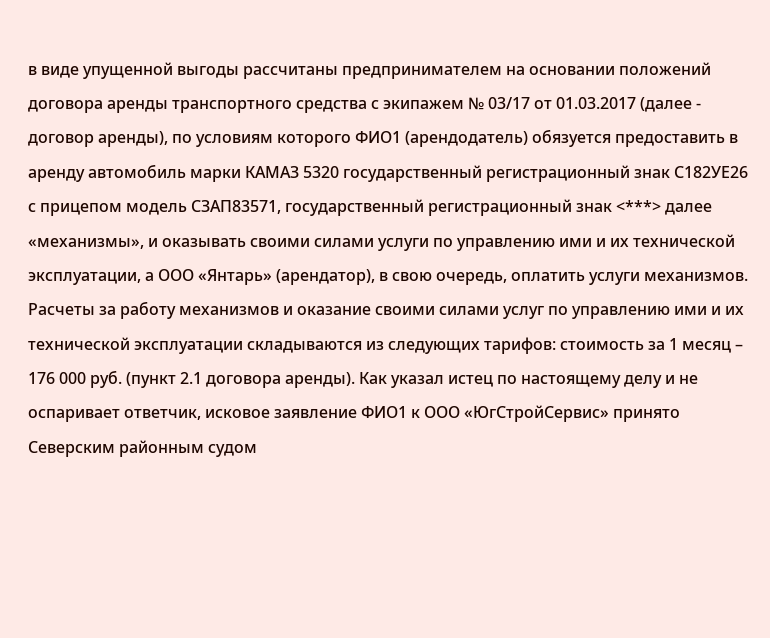в виде упущенной выгоды рассчитаны предпринимателем на основании положений договора аренды транспортного средства с экипажем № 03/17 от 01.03.2017 (далее - договор аренды), по условиям которого ФИО1 (арендодатель) обязуется предоставить в аренду автомобиль марки КАМАЗ 5320 государственный регистрационный знак С182УЕ26 с прицепом модель СЗАП83571, государственный регистрационный знак <***> далее «механизмы», и оказывать своими силами услуги по управлению ими и их технической эксплуатации, а ООО «Янтарь» (арендатор), в свою очередь, оплатить услуги механизмов. Расчеты за работу механизмов и оказание своими силами услуг по управлению ими и их технической эксплуатации складываются из следующих тарифов: стоимость за 1 месяц – 176 000 руб. (пункт 2.1 договора аренды). Как указал истец по настоящему делу и не оспаривает ответчик, исковое заявление ФИО1 к ООО «ЮгСтройСервис» принято Северским районным судом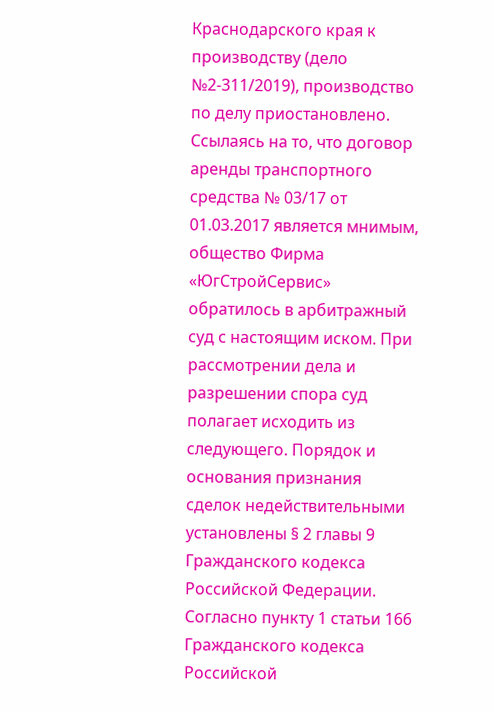Краснодарского края к производству (дело №2-311/2019), производство по делу приостановлено. Ссылаясь на то, что договор аренды транспортного средства № 03/17 от 01.03.2017 является мнимым, общество Фирма «ЮгСтройСервис» обратилось в арбитражный суд с настоящим иском. При рассмотрении дела и разрешении спора суд полагает исходить из следующего. Порядок и основания признания сделок недействительными установлены § 2 главы 9 Гражданского кодекса Российской Федерации. Согласно пункту 1 статьи 166 Гражданского кодекса Российской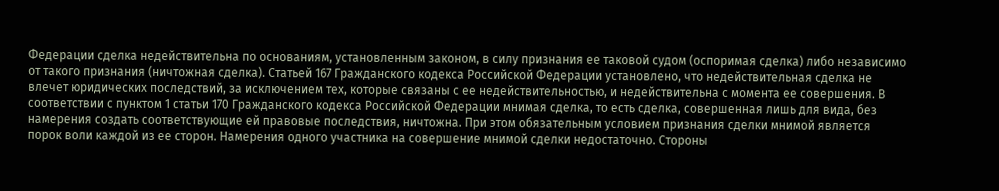Федерации сделка недействительна по основаниям, установленным законом, в силу признания ее таковой судом (оспоримая сделка) либо независимо от такого признания (ничтожная сделка). Статьей 167 Гражданского кодекса Российской Федерации установлено, что недействительная сделка не влечет юридических последствий, за исключением тех, которые связаны с ее недействительностью, и недействительна с момента ее совершения. В соответствии с пунктом 1 статьи 170 Гражданского кодекса Российской Федерации мнимая сделка, то есть сделка, совершенная лишь для вида, без намерения создать соответствующие ей правовые последствия, ничтожна. При этом обязательным условием признания сделки мнимой является порок воли каждой из ее сторон. Намерения одного участника на совершение мнимой сделки недостаточно. Стороны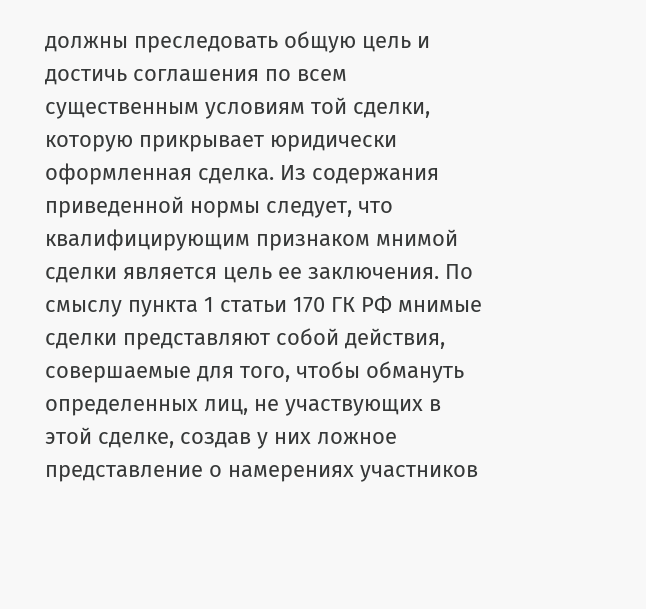должны преследовать общую цель и достичь соглашения по всем существенным условиям той сделки, которую прикрывает юридически оформленная сделка. Из содержания приведенной нормы следует, что квалифицирующим признаком мнимой сделки является цель ее заключения. По смыслу пункта 1 статьи 170 ГК РФ мнимые сделки представляют собой действия, совершаемые для того, чтобы обмануть определенных лиц, не участвующих в этой сделке, создав у них ложное представление о намерениях участников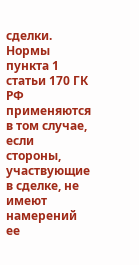сделки. Нормы пункта 1 статьи 170 ГК РФ применяются в том случае, если стороны, участвующие в сделке, не имеют намерений ее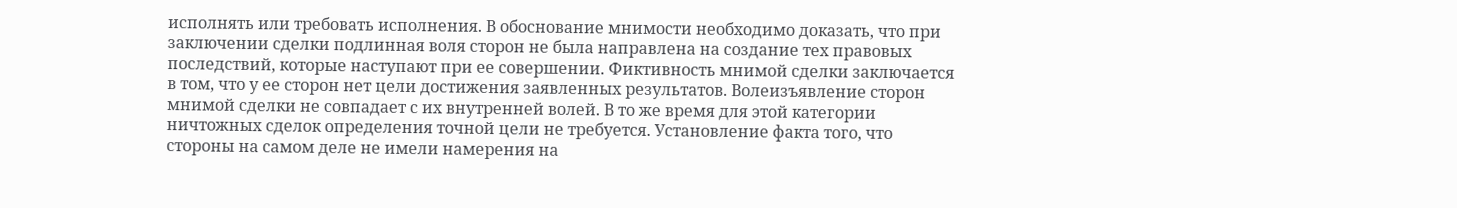исполнять или требовать исполнения. В обоснование мнимости необходимо доказать, что при заключении сделки подлинная воля сторон не была направлена на создание тех правовых последствий, которые наступают при ее совершении. Фиктивность мнимой сделки заключается в том, что у ее сторон нет цели достижения заявленных результатов. Волеизъявление сторон мнимой сделки не совпадает с их внутренней волей. В то же время для этой категории ничтожных сделок определения точной цели не требуется. Установление факта того, что стороны на самом деле не имели намерения на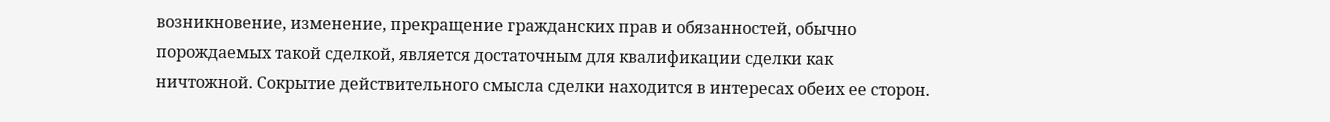возникновение, изменение, прекращение гражданских прав и обязанностей, обычно порождаемых такой сделкой, является достаточным для квалификации сделки как ничтожной. Сокрытие действительного смысла сделки находится в интересах обеих ее сторон.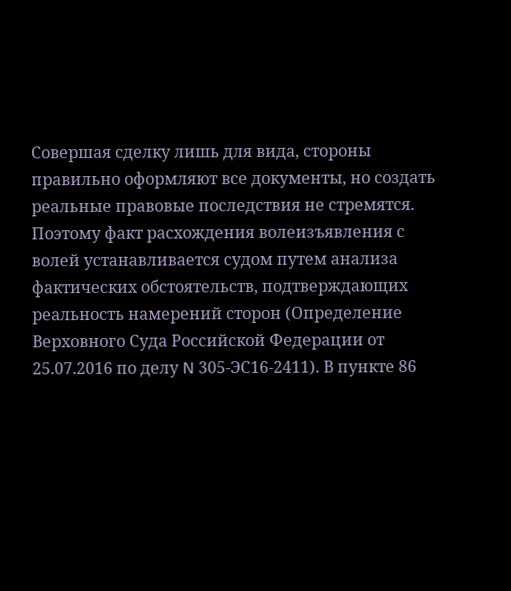Совершая сделку лишь для вида, стороны правильно оформляют все документы, но создать реальные правовые последствия не стремятся. Поэтому факт расхождения волеизъявления с волей устанавливается судом путем анализа фактических обстоятельств, подтверждающих реальность намерений сторон (Определение Верховного Суда Российской Федерации от 25.07.2016 по делу N 305-ЭС16-2411). В пункте 86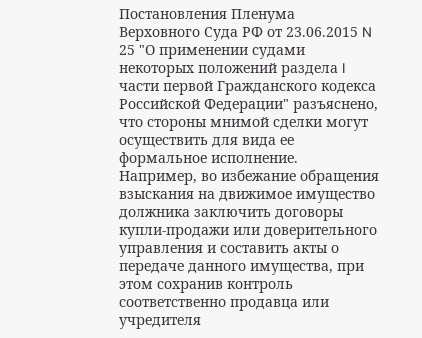Постановления Пленума Верховного Суда РФ от 23.06.2015 N 25 "О применении судами некоторых положений раздела I части первой Гражданского кодекса Российской Федерации" разъяснено, что стороны мнимой сделки могут осуществить для вида ее формальное исполнение. Например, во избежание обращения взыскания на движимое имущество должника заключить договоры купли-продажи или доверительного управления и составить акты о передаче данного имущества, при этом сохранив контроль соответственно продавца или учредителя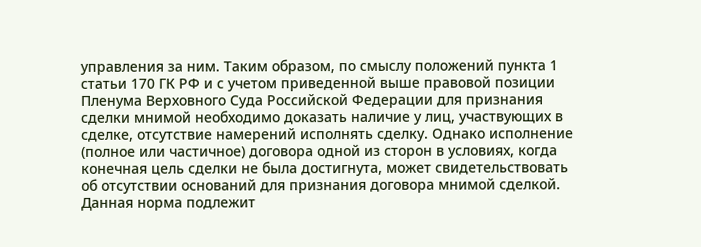управления за ним. Таким образом, по смыслу положений пункта 1 статьи 170 ГК РФ и с учетом приведенной выше правовой позиции Пленума Верховного Суда Российской Федерации для признания сделки мнимой необходимо доказать наличие у лиц, участвующих в сделке, отсутствие намерений исполнять сделку. Однако исполнение (полное или частичное) договора одной из сторон в условиях, когда конечная цель сделки не была достигнута, может свидетельствовать об отсутствии оснований для признания договора мнимой сделкой. Данная норма подлежит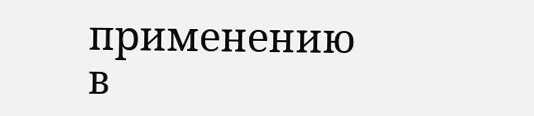применению в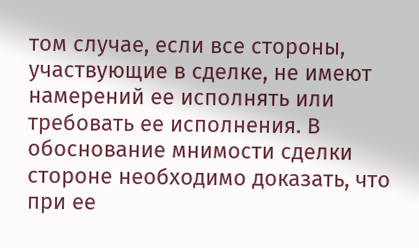том случае, если все стороны, участвующие в сделке, не имеют намерений ее исполнять или требовать ее исполнения. В обоснование мнимости сделки стороне необходимо доказать, что при ее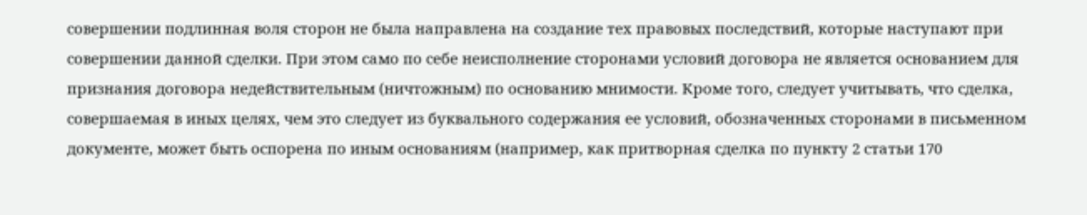совершении подлинная воля сторон не была направлена на создание тех правовых последствий, которые наступают при совершении данной сделки. При этом само по себе неисполнение сторонами условий договора не является основанием для признания договора недействительным (ничтожным) по основанию мнимости. Кроме того, следует учитывать, что сделка, совершаемая в иных целях, чем это следует из буквального содержания ее условий, обозначенных сторонами в письменном документе, может быть оспорена по иным основаниям (например, как притворная сделка по пункту 2 статьи 170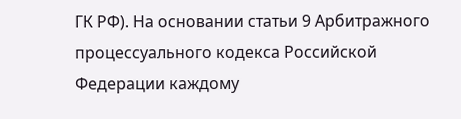ГК РФ). На основании статьи 9 Арбитражного процессуального кодекса Российской Федерации каждому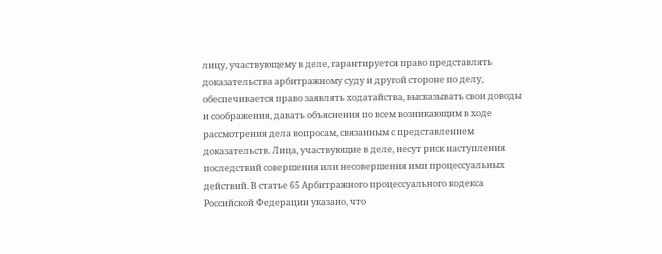лицу, участвующему в деле, гарантируется право представлять доказательства арбитражному суду и другой стороне по делу, обеспечивается право заявлять ходатайства, высказывать свои доводы и соображения, давать объяснения по всем возникающим в ходе рассмотрения дела вопросам, связанным с представлением доказательств. Лица, участвующие в деле, несут риск наступления последствий совершения или несовершения ими процессуальных действий. В статье 65 Арбитражного процессуального кодекса Российской Федерации указано, что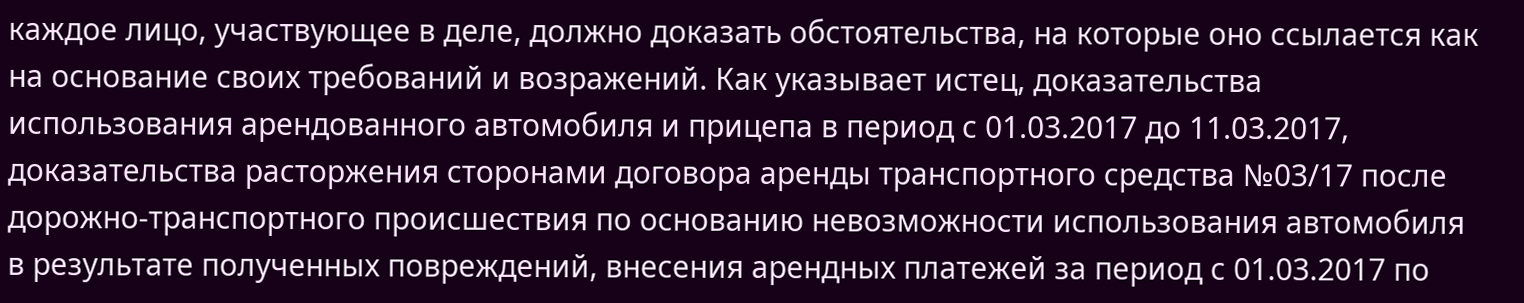каждое лицо, участвующее в деле, должно доказать обстоятельства, на которые оно ссылается как на основание своих требований и возражений. Как указывает истец, доказательства использования арендованного автомобиля и прицепа в период с 01.03.2017 до 11.03.2017, доказательства расторжения сторонами договора аренды транспортного средства №03/17 после дорожно-транспортного происшествия по основанию невозможности использования автомобиля в результате полученных повреждений, внесения арендных платежей за период с 01.03.2017 по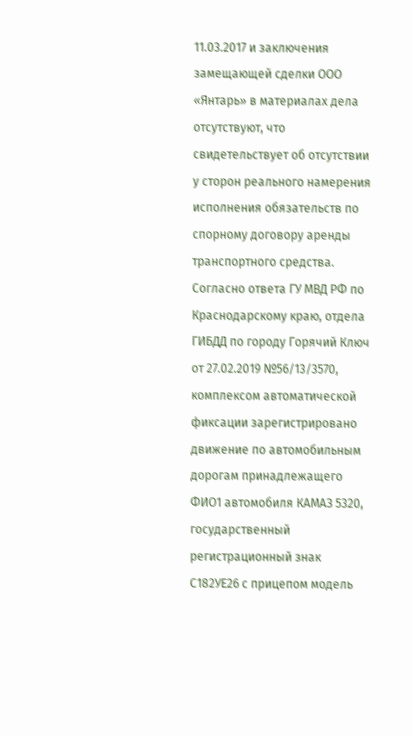11.03.2017 и заключения замещающей сделки ООО «Янтарь» в материалах дела отсутствуют, что свидетельствует об отсутствии у сторон реального намерения исполнения обязательств по спорному договору аренды транспортного средства. Согласно ответа ГУ МВД РФ по Краснодарскому краю, отдела ГИБДД по городу Горячий Ключ от 27.02.2019 №56/13/3570, комплексом автоматической фиксации зарегистрировано движение по автомобильным дорогам принадлежащего ФИО1 автомобиля КАМАЗ 5320, государственный регистрационный знак С182УЕ26 с прицепом модель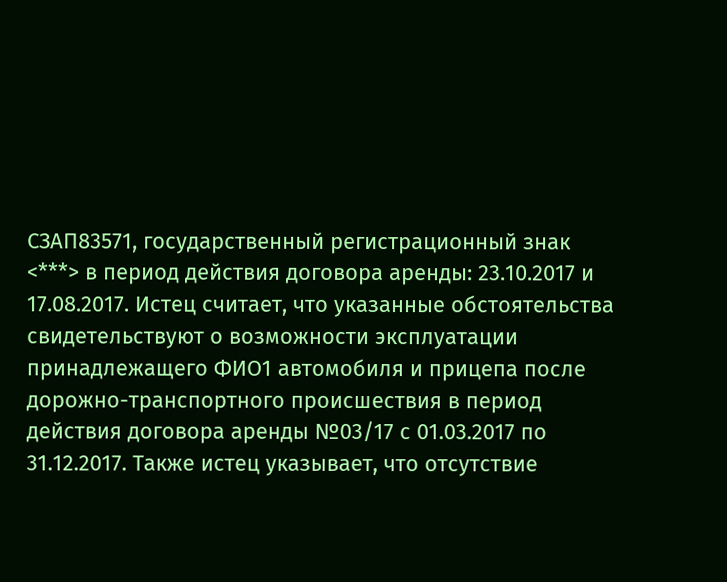СЗАП83571, государственный регистрационный знак <***> в период действия договора аренды: 23.10.2017 и 17.08.2017. Истец считает, что указанные обстоятельства свидетельствуют о возможности эксплуатации принадлежащего ФИО1 автомобиля и прицепа после дорожно-транспортного происшествия в период действия договора аренды №03/17 с 01.03.2017 по 31.12.2017. Также истец указывает, что отсутствие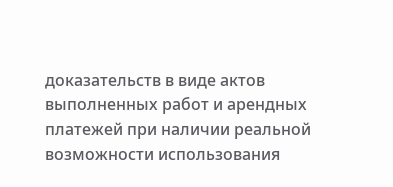доказательств в виде актов выполненных работ и арендных платежей при наличии реальной возможности использования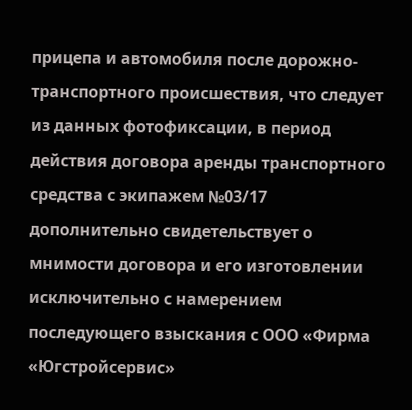прицепа и автомобиля после дорожно-транспортного происшествия, что следует из данных фотофиксации, в период действия договора аренды транспортного средства с экипажем №03/17 дополнительно свидетельствует о мнимости договора и его изготовлении исключительно с намерением последующего взыскания с ООО «Фирма «Югстройсервис»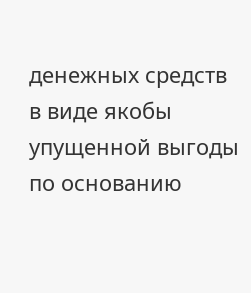денежных средств в виде якобы упущенной выгоды по основанию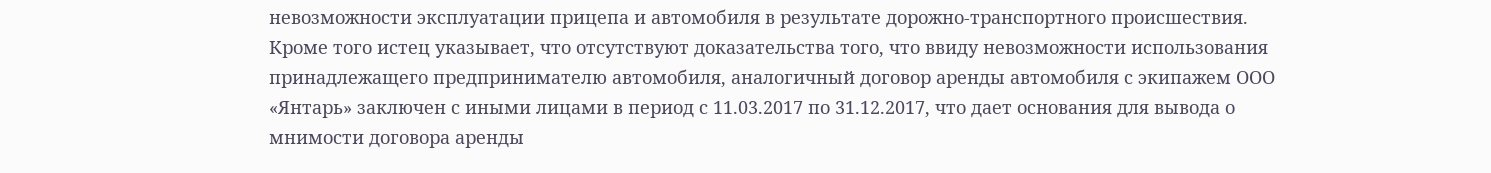невозможности эксплуатации прицепа и автомобиля в результате дорожно-транспортного происшествия. Кроме того истец указывает, что отсутствуют доказательства того, что ввиду невозможности использования принадлежащего предпринимателю автомобиля, аналогичный договор аренды автомобиля с экипажем ООО «Янтарь» заключен с иными лицами в период с 11.03.2017 по 31.12.2017, что дает основания для вывода о мнимости договора аренды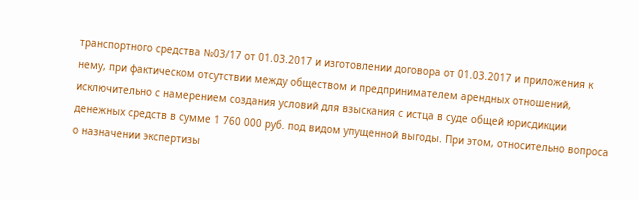транспортного средства №03/17 от 01.03.2017 и изготовлении договора от 01.03.2017 и приложения к нему, при фактическом отсутствии между обществом и предпринимателем арендных отношений, исключительно с намерением создания условий для взыскания с истца в суде общей юрисдикции денежных средств в сумме 1 760 000 руб. под видом упущенной выгоды. При этом, относительно вопроса о назначении экспертизы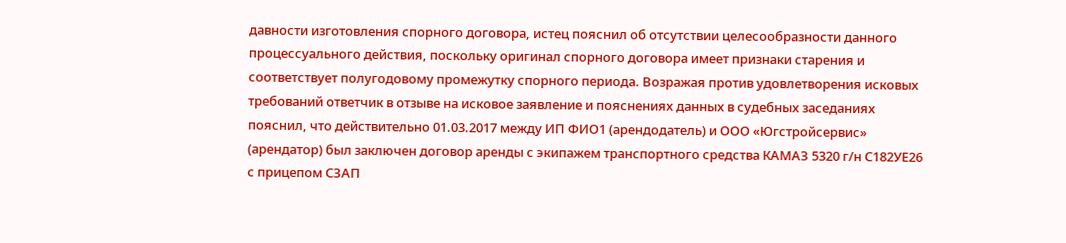давности изготовления спорного договора, истец пояснил об отсутствии целесообразности данного процессуального действия, поскольку оригинал спорного договора имеет признаки старения и соответствует полугодовому промежутку спорного периода. Возражая против удовлетворения исковых требований ответчик в отзыве на исковое заявление и пояснениях данных в судебных заседаниях пояснил, что действительно 01.03.2017 между ИП ФИО1 (арендодатель) и ООО «Югстройсервис» (арендатор) был заключен договор аренды с экипажем транспортного средства КАМАЗ 5320 г/н С182УЕ26 с прицепом СЗАП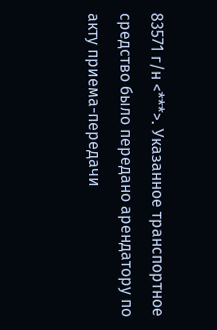83571 г/н <***>. Указанное транспортное средство было передано арендатору по акту приема-передачи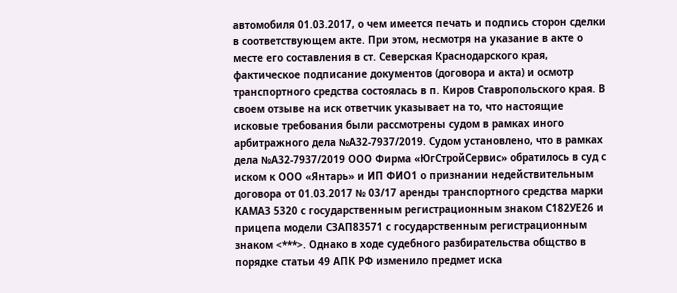автомобиля 01.03.2017, о чем имеется печать и подпись сторон сделки в соответствующем акте. При этом, несмотря на указание в акте о месте его составления в ст. Северская Краснодарского края, фактическое подписание документов (договора и акта) и осмотр транспортного средства состоялась в п. Киров Ставропольского края. В своем отзыве на иск ответчик указывает на то, что настоящие исковые требования были рассмотрены судом в рамках иного арбитражного дела №А32-7937/2019. Судом установлено, что в рамках дела №А32-7937/2019 ООО Фирма «ЮгСтройСервис» обратилось в суд с иском к ООО «Янтарь» и ИП ФИО1 о признании недействительным договора от 01.03.2017 № 03/17 аренды транспортного средства марки КАМАЗ 5320 с государственным регистрационным знаком С182УЕ26 и прицепа модели СЗАП83571 с государственным регистрационным знаком <***>. Однако в ходе судебного разбирательства общство в порядке статьи 49 АПК РФ изменило предмет иска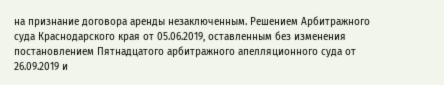на признание договора аренды незаключенным. Решением Арбитражного суда Краснодарского края от 05.06.2019, оставленным без изменения постановлением Пятнадцатого арбитражного апелляционного суда от 26.09.2019 и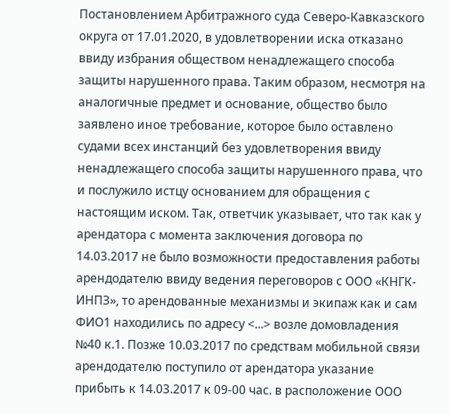Постановлением Арбитражного суда Северо-Кавказского округа от 17.01.2020, в удовлетворении иска отказано ввиду избрания обществом ненадлежащего способа защиты нарушенного права. Таким образом, несмотря на аналогичные предмет и основание, общество было заявлено иное требование, которое было оставлено судами всех инстанций без удовлетворения ввиду ненадлежащего способа защиты нарушенного права, что и послужило истцу основанием для обращения с настоящим иском. Так, ответчик указывает, что так как у арендатора с момента заключения договора по 14.03.2017 не было возможности предоставления работы арендодателю ввиду ведения переговоров с ООО «КНГК-ИНПЗ», то арендованные механизмы и экипаж как и сам ФИО1 находились по адресу <...> возле домовладения №40 к.1. Позже 10.03.2017 по средствам мобильной связи арендодателю поступило от арендатора указание прибыть к 14.03.2017 к 09-00 час. в расположение ООО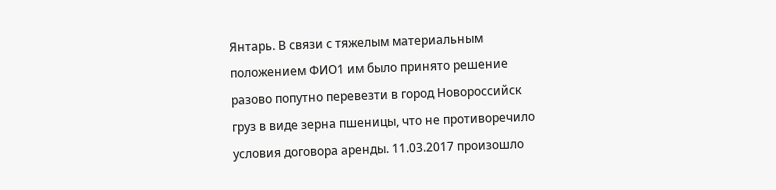Янтарь. В связи с тяжелым материальным положением ФИО1 им было принято решение разово попутно перевезти в город Новороссийск груз в виде зерна пшеницы, что не противоречило условия договора аренды. 11.03.2017 произошло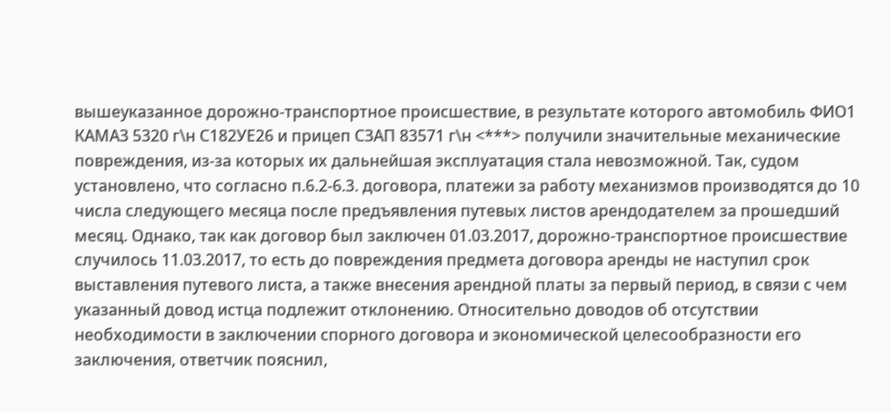вышеуказанное дорожно-транспортное происшествие, в результате которого автомобиль ФИО1 КАМАЗ 5320 г\н С182УЕ26 и прицеп СЗАП 83571 г\н <***> получили значительные механические повреждения, из-за которых их дальнейшая эксплуатация стала невозможной. Так, судом установлено, что согласно п.6.2-6.3. договора, платежи за работу механизмов производятся до 10 числа следующего месяца после предъявления путевых листов арендодателем за прошедший месяц. Однако, так как договор был заключен 01.03.2017, дорожно-транспортное происшествие случилось 11.03.2017, то есть до повреждения предмета договора аренды не наступил срок выставления путевого листа, а также внесения арендной платы за первый период, в связи с чем указанный довод истца подлежит отклонению. Относительно доводов об отсутствии необходимости в заключении спорного договора и экономической целесообразности его заключения, ответчик пояснил,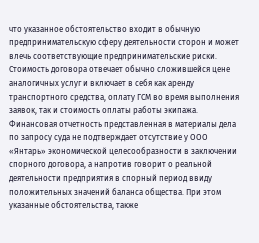что указанное обстоятельство входит в обычную предпринимательскую сферу деятельности сторон и может влечь соответствующие предпринимательские риски. Стоимость договора отвечает обычно сложившейся цене аналогичных услуг и включает в себя как аренду транспортного средства, оплату ГСМ во время выполнения заявок, так и стоимость оплаты работы экипажа. Финансовая отчетность представленная в материалы дела по запросу суда не подтверждает отсутствие у ООО «Янтарь» экономической целесообразности в заключении спорного договора, а напротив говорит о реальной деятельности предприятия в спорный период ввиду положительных значений баланса общества. При этом указанные обстоятельства, также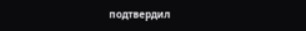подтвердил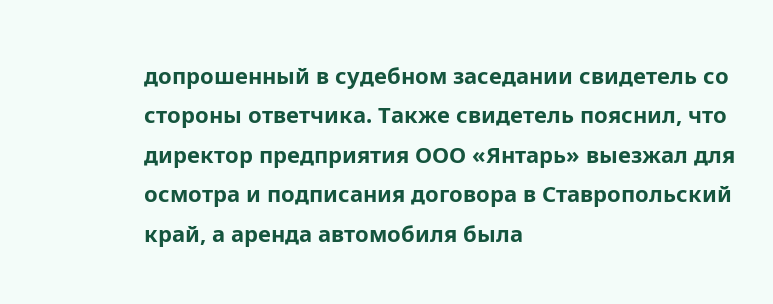допрошенный в судебном заседании свидетель со стороны ответчика. Также свидетель пояснил, что директор предприятия ООО «Янтарь» выезжал для осмотра и подписания договора в Ставропольский край, а аренда автомобиля была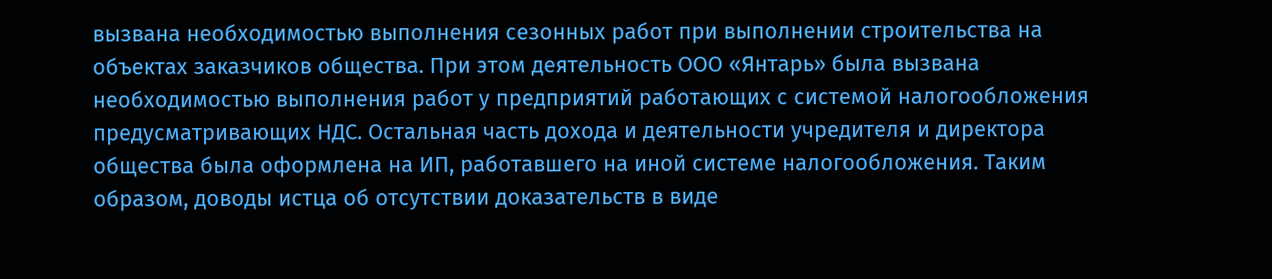вызвана необходимостью выполнения сезонных работ при выполнении строительства на объектах заказчиков общества. При этом деятельность ООО «Янтарь» была вызвана необходимостью выполнения работ у предприятий работающих с системой налогообложения предусматривающих НДС. Остальная часть дохода и деятельности учредителя и директора общества была оформлена на ИП, работавшего на иной системе налогообложения. Таким образом, доводы истца об отсутствии доказательств в виде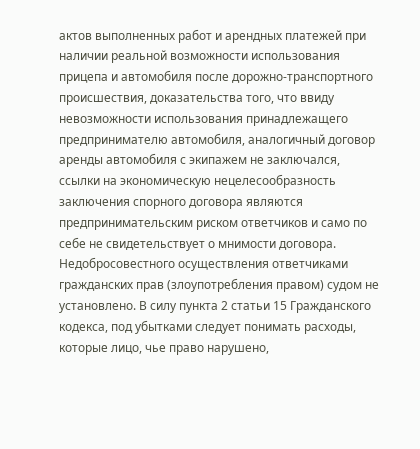актов выполненных работ и арендных платежей при наличии реальной возможности использования прицепа и автомобиля после дорожно-транспортного происшествия, доказательства того, что ввиду невозможности использования принадлежащего предпринимателю автомобиля, аналогичный договор аренды автомобиля с экипажем не заключался, ссылки на экономическую нецелесообразность заключения спорного договора являются предпринимательским риском ответчиков и само по себе не свидетельствует о мнимости договора. Недобросовестного осуществления ответчиками гражданских прав (злоупотребления правом) судом не установлено. В силу пункта 2 статьи 15 Гражданского кодекса, под убытками следует понимать расходы, которые лицо, чье право нарушено,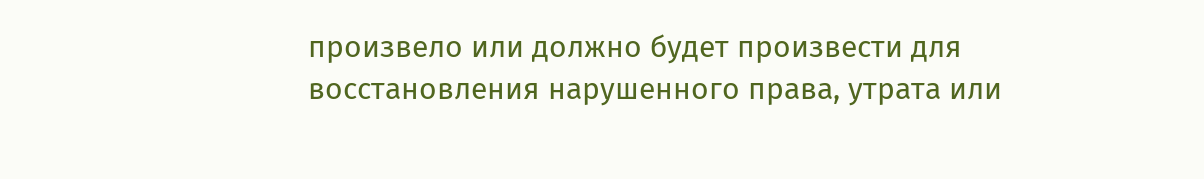произвело или должно будет произвести для восстановления нарушенного права, утрата или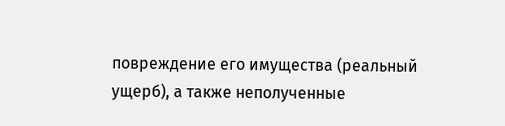повреждение его имущества (реальный ущерб), а также неполученные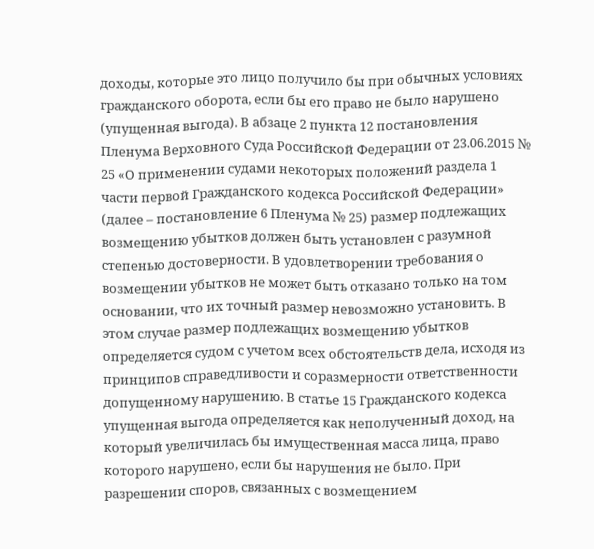доходы, которые это лицо получило бы при обычных условиях гражданского оборота, если бы его право не было нарушено (упущенная выгода). В абзаце 2 пункта 12 постановления Пленума Верховного Суда Российской Федерации от 23.06.2015 № 25 «О применении судами некоторых положений раздела 1 части первой Гражданского кодекса Российской Федерации» (далее – постановление 6 Пленума № 25) размер подлежащих возмещению убытков должен быть установлен с разумной степенью достоверности. В удовлетворении требования о возмещении убытков не может быть отказано только на том основании, что их точный размер невозможно установить. В этом случае размер подлежащих возмещению убытков определяется судом с учетом всех обстоятельств дела, исходя из принципов справедливости и соразмерности ответственности допущенному нарушению. В статье 15 Гражданского кодекса упущенная выгода определяется как неполученный доход, на который увеличилась бы имущественная масса лица, право которого нарушено, если бы нарушения не было. При разрешении споров, связанных с возмещением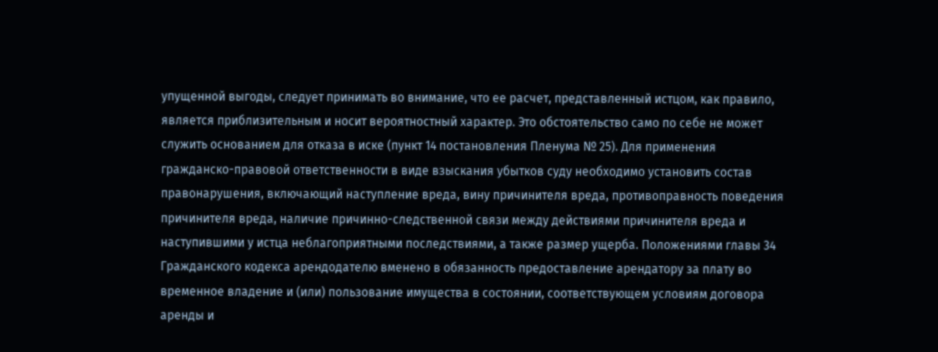упущенной выгоды, следует принимать во внимание, что ее расчет, представленный истцом, как правило, является приблизительным и носит вероятностный характер. Это обстоятельство само по себе не может служить основанием для отказа в иске (пункт 14 постановления Пленума № 25). Для применения гражданско-правовой ответственности в виде взыскания убытков суду необходимо установить состав правонарушения, включающий наступление вреда, вину причинителя вреда, противоправность поведения причинителя вреда, наличие причинно-следственной связи между действиями причинителя вреда и наступившими у истца неблагоприятными последствиями, а также размер ущерба. Положениями главы 34 Гражданского кодекса арендодателю вменено в обязанность предоставление арендатору за плату во временное владение и (или) пользование имущества в состоянии, соответствующем условиям договора аренды и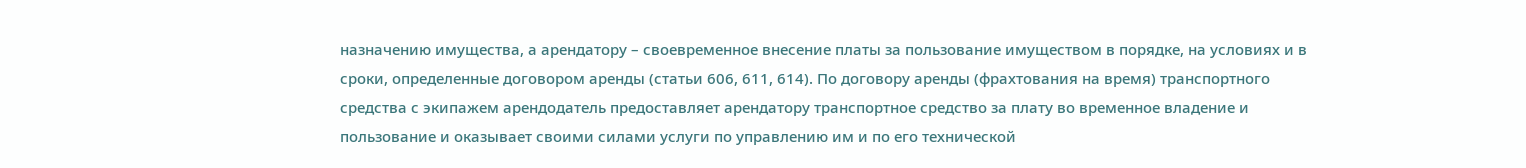назначению имущества, а арендатору – своевременное внесение платы за пользование имуществом в порядке, на условиях и в сроки, определенные договором аренды (статьи 606, 611, 614). По договору аренды (фрахтования на время) транспортного средства с экипажем арендодатель предоставляет арендатору транспортное средство за плату во временное владение и пользование и оказывает своими силами услуги по управлению им и по его технической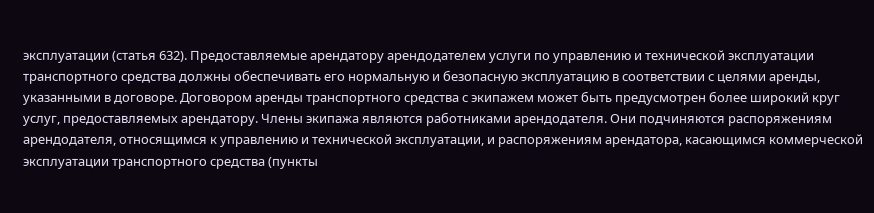эксплуатации (статья 632). Предоставляемые арендатору арендодателем услуги по управлению и технической эксплуатации транспортного средства должны обеспечивать его нормальную и безопасную эксплуатацию в соответствии с целями аренды, указанными в договоре. Договором аренды транспортного средства с экипажем может быть предусмотрен более широкий круг услуг, предоставляемых арендатору. Члены экипажа являются работниками арендодателя. Они подчиняются распоряжениям арендодателя, относящимся к управлению и технической эксплуатации, и распоряжениям арендатора, касающимся коммерческой эксплуатации транспортного средства (пункты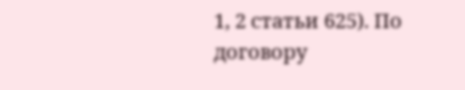1, 2 статьи 625). По договору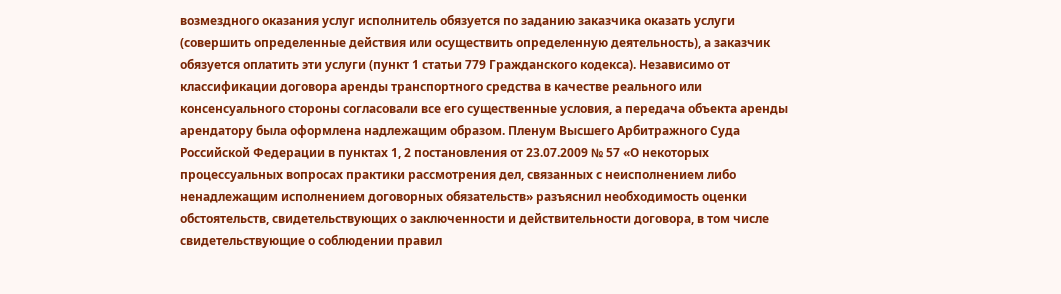возмездного оказания услуг исполнитель обязуется по заданию заказчика оказать услуги (совершить определенные действия или осуществить определенную деятельность), а заказчик обязуется оплатить эти услуги (пункт 1 статьи 779 Гражданского кодекса). Независимо от классификации договора аренды транспортного средства в качестве реального или консенсуального стороны согласовали все его существенные условия, а передача объекта аренды арендатору была оформлена надлежащим образом. Пленум Высшего Арбитражного Суда Российской Федерации в пунктах 1, 2 постановления от 23.07.2009 № 57 «О некоторых процессуальных вопросах практики рассмотрения дел, связанных с неисполнением либо ненадлежащим исполнением договорных обязательств» разъяснил необходимость оценки обстоятельств, свидетельствующих о заключенности и действительности договора, в том числе свидетельствующие о соблюдении правил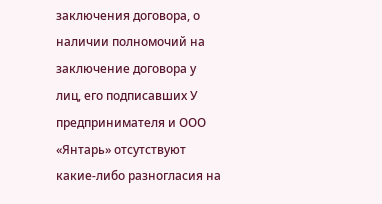заключения договора, о наличии полномочий на заключение договора у лиц, его подписавших У предпринимателя и ООО «Янтарь» отсутствуют какие-либо разногласия на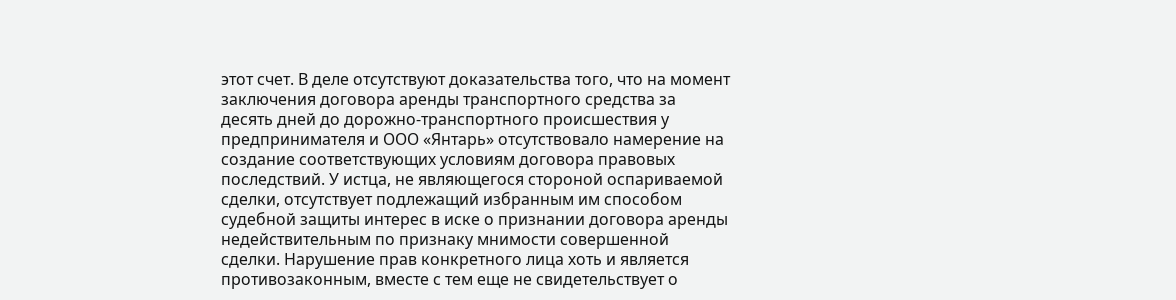этот счет. В деле отсутствуют доказательства того, что на момент заключения договора аренды транспортного средства за десять дней до дорожно-транспортного происшествия у предпринимателя и ООО «Янтарь» отсутствовало намерение на создание соответствующих условиям договора правовых последствий. У истца, не являющегося стороной оспариваемой сделки, отсутствует подлежащий избранным им способом судебной защиты интерес в иске о признании договора аренды недействительным по признаку мнимости совершенной сделки. Нарушение прав конкретного лица хоть и является противозаконным, вместе с тем еще не свидетельствует о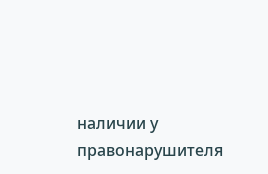наличии у правонарушителя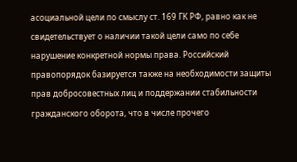асоциальной цели по смыслу ст. 169 ГК РФ, равно как не свидетельствует о наличии такой цели само по себе нарушение конкретной нормы права. Российский правопорядок базируется также на необходимости защиты прав добросовестных лиц и поддержании стабильности гражданского оборота, что в числе прочего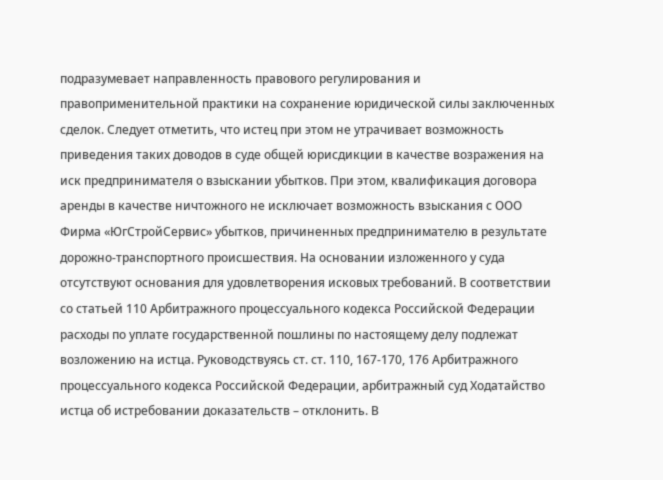подразумевает направленность правового регулирования и правоприменительной практики на сохранение юридической силы заключенных сделок. Следует отметить, что истец при этом не утрачивает возможность приведения таких доводов в суде общей юрисдикции в качестве возражения на иск предпринимателя о взыскании убытков. При этом, квалификация договора аренды в качестве ничтожного не исключает возможность взыскания с ООО Фирма «ЮгСтройСервис» убытков, причиненных предпринимателю в результате дорожно-транспортного происшествия. На основании изложенного у суда отсутствуют основания для удовлетворения исковых требований. В соответствии со статьей 110 Арбитражного процессуального кодекса Российской Федерации расходы по уплате государственной пошлины по настоящему делу подлежат возложению на истца. Руководствуясь ст. ст. 110, 167-170, 176 Арбитражного процессуального кодекса Российской Федерации, арбитражный суд Ходатайство истца об истребовании доказательств – отклонить. В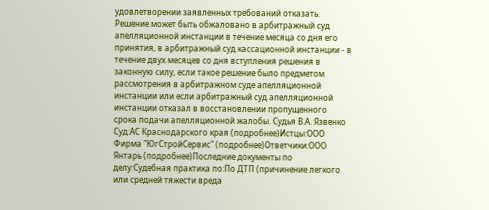удовлетворении заявленных требований отказать. Решение может быть обжаловано в арбитражный суд апелляционной инстанции в течение месяца со дня его принятия, в арбитражный суд кассационной инстанции - в течение двух месяцев со дня вступления решения в законную силу, если такое решение было предметом рассмотрения в арбитражном суде апелляционной инстанции или если арбитражный суд апелляционной инстанции отказал в восстановлении пропущенного срока подачи апелляционной жалобы. Судья В.А. Язвенко Суд:АС Краснодарского края (подробнее)Истцы:ООО Фирма "ЮгСтройСервис" (подробнее)Ответчики:ООО Янтарь (подробнее)Последние документы по делу:Судебная практика по:По ДТП (причинение легкого или средней тяжести вреда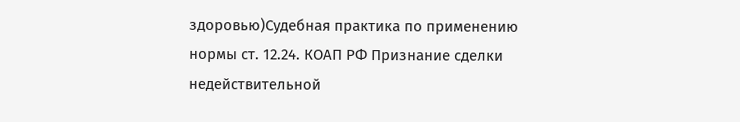здоровью)Судебная практика по применению нормы ст. 12.24. КОАП РФ Признание сделки недействительной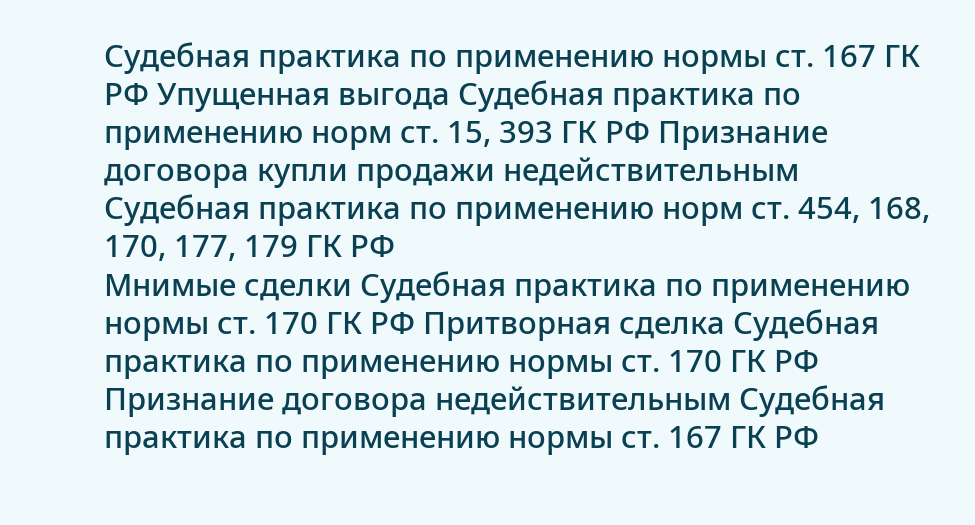Судебная практика по применению нормы ст. 167 ГК РФ Упущенная выгода Судебная практика по применению норм ст. 15, 393 ГК РФ Признание договора купли продажи недействительным Судебная практика по применению норм ст. 454, 168, 170, 177, 179 ГК РФ
Мнимые сделки Судебная практика по применению нормы ст. 170 ГК РФ Притворная сделка Судебная практика по применению нормы ст. 170 ГК РФ Признание договора недействительным Судебная практика по применению нормы ст. 167 ГК РФ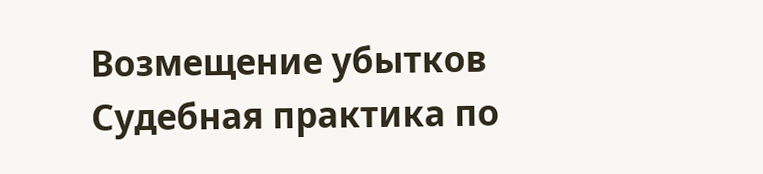Возмещение убытков Судебная практика по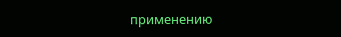применению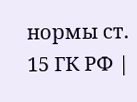нормы ст. 15 ГК РФ |